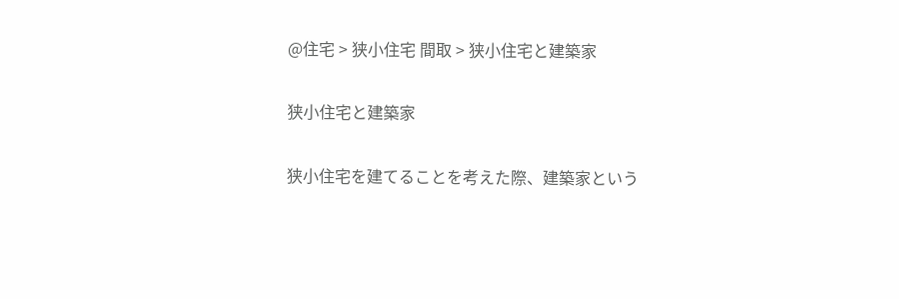@住宅 > 狭小住宅 間取 > 狭小住宅と建築家

狭小住宅と建築家

狭小住宅を建てることを考えた際、建築家という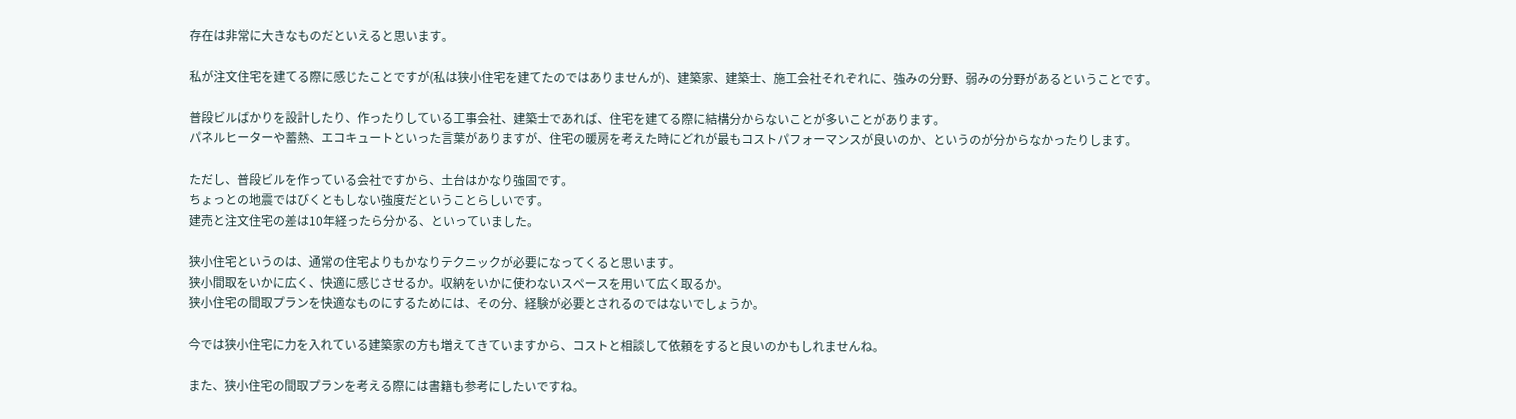存在は非常に大きなものだといえると思います。

私が注文住宅を建てる際に感じたことですが(私は狭小住宅を建てたのではありませんが)、建築家、建築士、施工会社それぞれに、強みの分野、弱みの分野があるということです。

普段ビルばかりを設計したり、作ったりしている工事会社、建築士であれば、住宅を建てる際に結構分からないことが多いことがあります。
パネルヒーターや蓄熱、エコキュートといった言葉がありますが、住宅の暖房を考えた時にどれが最もコストパフォーマンスが良いのか、というのが分からなかったりします。

ただし、普段ビルを作っている会社ですから、土台はかなり強固です。
ちょっとの地震ではびくともしない強度だということらしいです。
建売と注文住宅の差は10年経ったら分かる、といっていました。

狭小住宅というのは、通常の住宅よりもかなりテクニックが必要になってくると思います。
狭小間取をいかに広く、快適に感じさせるか。収納をいかに使わないスペースを用いて広く取るか。
狭小住宅の間取プランを快適なものにするためには、その分、経験が必要とされるのではないでしょうか。

今では狭小住宅に力を入れている建築家の方も増えてきていますから、コストと相談して依頼をすると良いのかもしれませんね。

また、狭小住宅の間取プランを考える際には書籍も参考にしたいですね。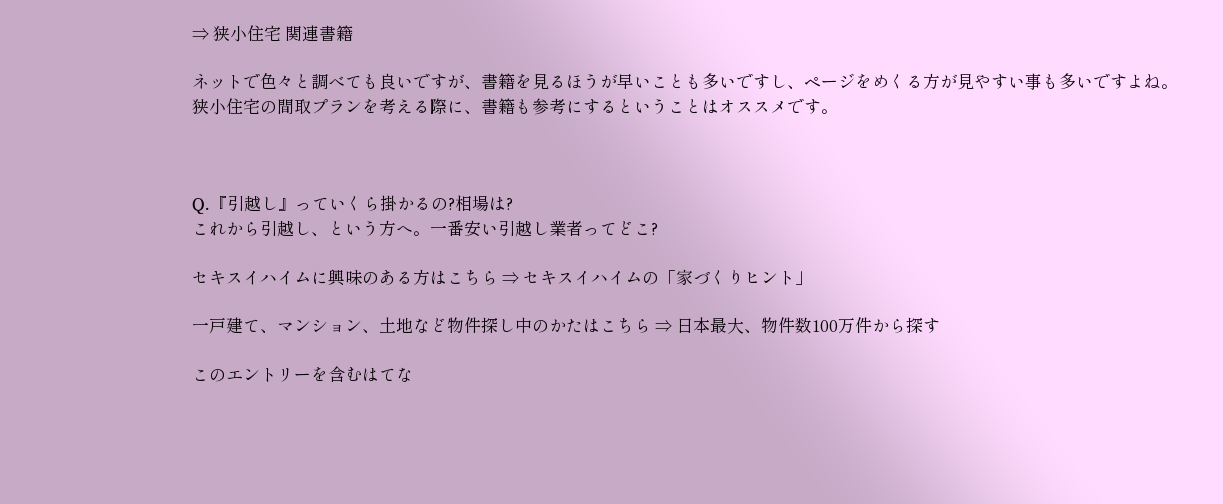⇒ 狭小住宅 関連書籍

ネットで色々と調べても良いですが、書籍を見るほうが早いことも多いですし、ページをめくる方が見やすい事も多いですよね。
狭小住宅の間取プランを考える際に、書籍も参考にするということはオススメです。



Q.『引越し』っていくら掛かるの?相場は?
これから引越し、という方へ。一番安い引越し業者ってどこ?

セキスイハイムに興味のある方はこちら ⇒ セキスイハイムの「家づくりヒント」

一戸建て、マンション、土地など物件探し中のかたはこちら ⇒ 日本最大、物件数100万件から探す

このエントリーを含むはてな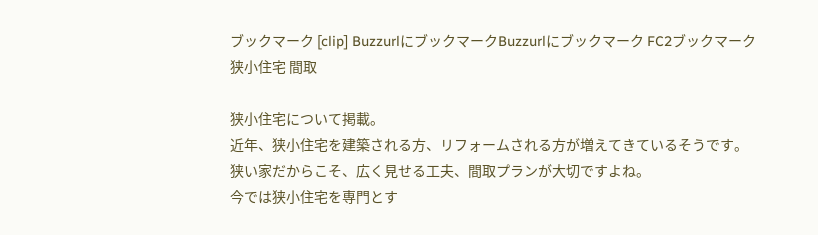ブックマーク [clip] BuzzurlにブックマークBuzzurlにブックマーク FC2ブックマーク
狭小住宅 間取

狭小住宅について掲載。
近年、狭小住宅を建築される方、リフォームされる方が増えてきているそうです。
狭い家だからこそ、広く見せる工夫、間取プランが大切ですよね。
今では狭小住宅を専門とす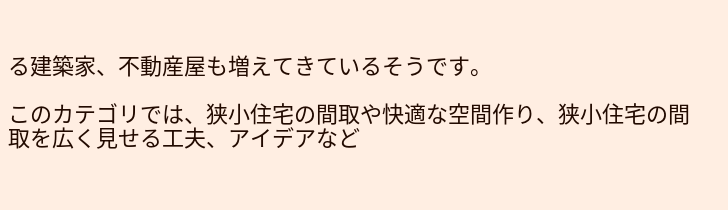る建築家、不動産屋も増えてきているそうです。

このカテゴリでは、狭小住宅の間取や快適な空間作り、狭小住宅の間取を広く見せる工夫、アイデアなど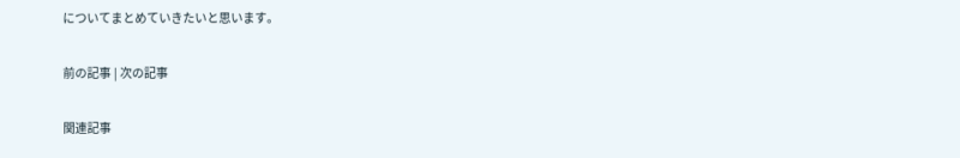についてまとめていきたいと思います。

前の記事 | 次の記事

関連記事